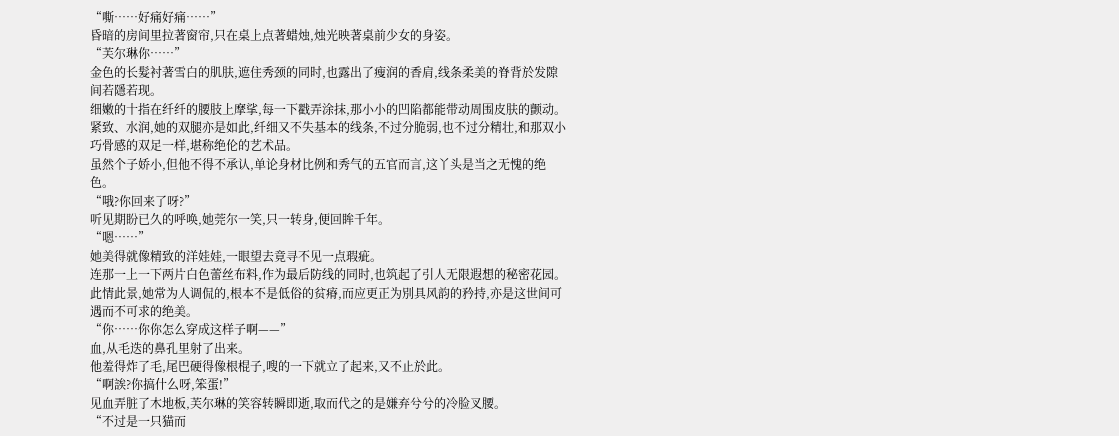“嘶……好痛好痛……”
昏暗的房间里拉著窗帘,只在桌上点著蜡烛,烛光映著桌前少女的身姿。
“芙尔琳你……”
金色的长髮衬著雪白的肌肤,遮住秀颈的同时,也露出了瘦润的香肩,线条柔美的脊背於发隙间若隱若现。
细嫩的十指在纤纤的腰肢上摩挲,每一下戳弄涂抹,那小小的凹陷都能带动周围皮肤的颤动。
紧致、水润,她的双腿亦是如此,纤细又不失基本的线条,不过分脆弱,也不过分精壮,和那双小巧骨感的双足一样,堪称绝伦的艺术品。
虽然个子娇小,但他不得不承认,单论身材比例和秀气的五官而言,这丫头是当之无愧的绝色。
“哦?你回来了呀?”
听见期盼已久的呼唤,她莞尔一笑,只一转身,便回眸千年。
“嗯……”
她美得就像精致的洋娃娃,一眼望去竟寻不见一点瑕疵。
连那一上一下两片白色蕾丝布料,作为最后防线的同时,也筑起了引人无限遐想的秘密花园。
此情此景,她常为人调侃的,根本不是低俗的贫瘠,而应更正为別具风韵的矜持,亦是这世间可遇而不可求的绝美。
“你……你你怎么穿成这样子啊——”
血,从毛迭的鼻孔里射了出来。
他羞得炸了毛,尾巴硬得像根棍子,嗖的一下就立了起来,又不止於此。
“啊誒?你搞什么呀,笨蛋!”
见血弄脏了木地板,芙尔琳的笑容转瞬即逝,取而代之的是嫌弃兮兮的冷脸叉腰。
“不过是一只猫而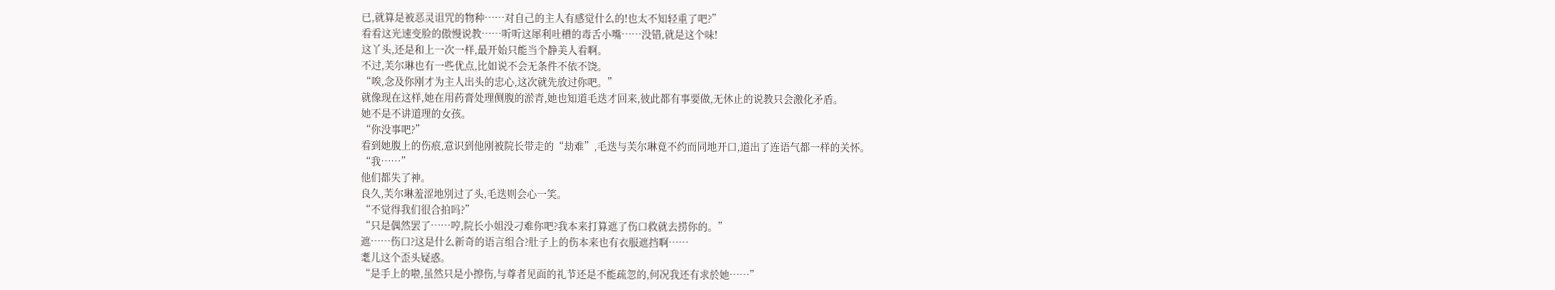已,就算是被恶灵诅咒的物种……对自己的主人有感觉什么的!也太不知轻重了吧?”
看看这光速变脸的傲慢说教……听听这犀利吐槽的毒舌小嘴……没错,就是这个味!
这丫头,还是和上一次一样,最开始只能当个静美人看啊。
不过,芙尔琳也有一些优点,比如说不会无条件不依不饶。
“唉,念及你刚才为主人出头的忠心,这次就先放过你吧。”
就像现在这样,她在用药膏处理侧腹的淤青,她也知道毛迭才回来,彼此都有事要做,无休止的说教只会激化矛盾。
她不是不讲道理的女孩。
“你没事吧?”
看到她腹上的伤痕,意识到他刚被院长带走的“劫难”,毛迭与芙尔琳竟不约而同地开口,道出了连语气都一样的关怀。
“我……”
他们都失了神。
良久,芙尔琳羞涩地別过了头,毛迭则会心一笑。
“不觉得我们很合拍吗?”
“只是偶然罢了……哼,院长小姐没刁难你吧?我本来打算遮了伤口救就去捞你的。”
遮……伤口?这是什么新奇的语言组合?肚子上的伤本来也有衣服遮挡啊……
耄儿这个歪头疑惑。
“是手上的啦,虽然只是小擦伤,与尊者见面的礼节还是不能疏忽的,何况我还有求於她……”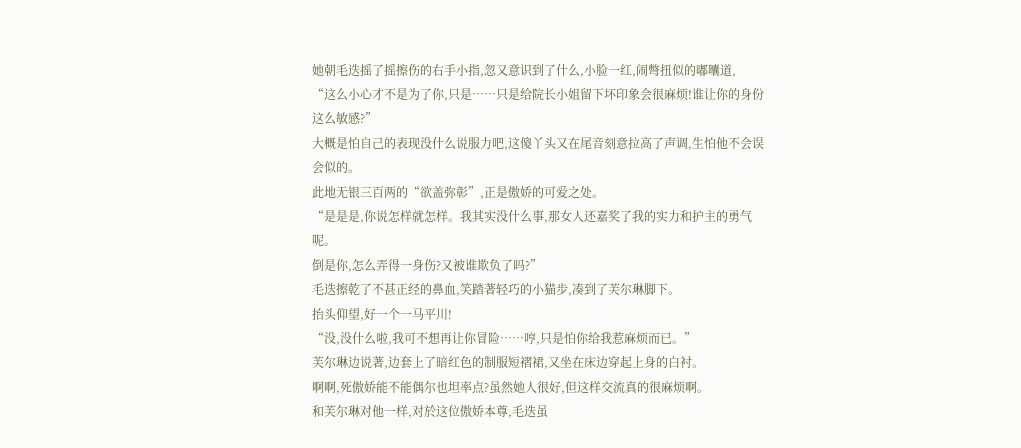她朝毛迭摇了摇擦伤的右手小指,忽又意识到了什么,小脸一红,闹彆扭似的嘟囔道,
“这么小心才不是为了你,只是……只是给院长小姐留下坏印象会很麻烦!谁让你的身份这么敏感?”
大概是怕自己的表现没什么说服力吧,这傻丫头又在尾音刻意拉高了声调,生怕他不会误会似的。
此地无银三百两的“欲盖弥彰”,正是傲娇的可爱之处。
“是是是,你说怎样就怎样。我其实没什么事,那女人还嘉奖了我的实力和护主的勇气呢。
倒是你,怎么弄得一身伤?又被谁欺负了吗?”
毛迭擦乾了不甚正经的鼻血,笑踏著轻巧的小猫步,凑到了芙尔琳脚下。
抬头仰望,好一个一马平川!
“没,没什么啦,我可不想再让你冒险……哼,只是怕你给我惹麻烦而已。”
芙尔琳边说著,边套上了暗红色的制服短褶裙,又坐在床边穿起上身的白衬。
啊啊,死傲娇能不能偶尔也坦率点?虽然她人很好,但这样交流真的很麻烦啊。
和芙尔琳对他一样,对於这位傲娇本尊,毛迭虽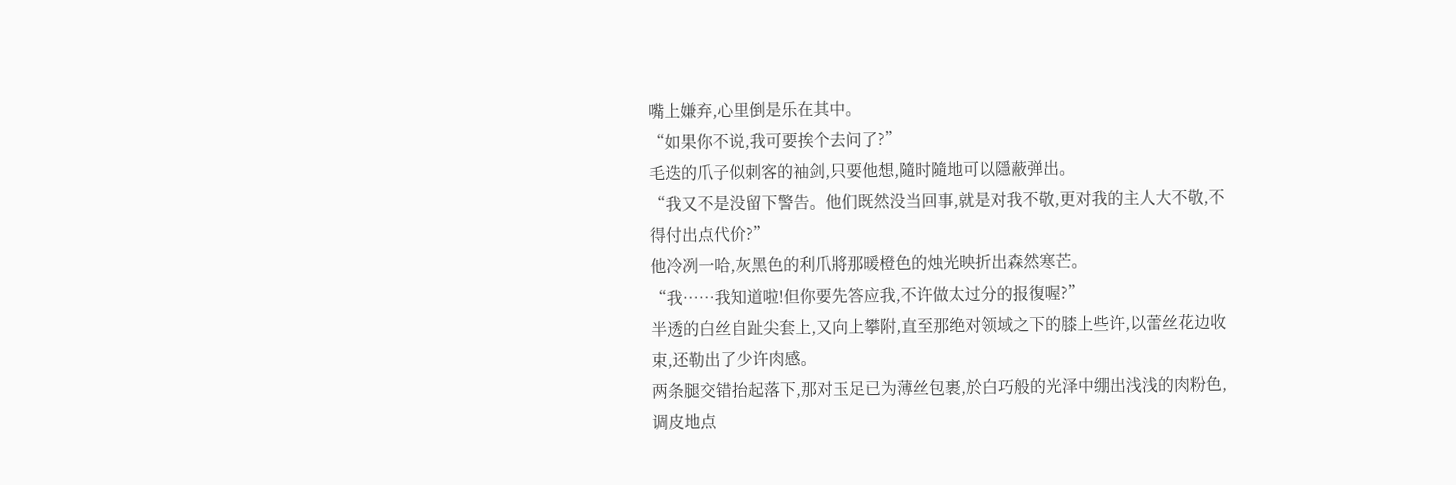嘴上嫌弃,心里倒是乐在其中。
“如果你不说,我可要挨个去问了?”
毛迭的爪子似刺客的袖剑,只要他想,隨时隨地可以隱蔽弹出。
“我又不是没留下警告。他们既然没当回事,就是对我不敬,更对我的主人大不敬,不得付出点代价?”
他冷冽一哈,灰黑色的利爪將那暖橙色的烛光映折出森然寒芒。
“我……我知道啦!但你要先答应我,不许做太过分的报復喔?”
半透的白丝自趾尖套上,又向上攀附,直至那绝对领域之下的膝上些许,以蕾丝花边收束,还勒出了少许肉感。
两条腿交错抬起落下,那对玉足已为薄丝包裹,於白巧般的光泽中绷出浅浅的肉粉色,调皮地点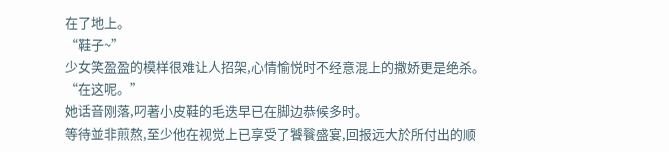在了地上。
“鞋子~”
少女笑盈盈的模样很难让人招架,心情愉悦时不经意混上的撒娇更是绝杀。
“在这呢。”
她话音刚落,叼著小皮鞋的毛迭早已在脚边恭候多时。
等待並非煎熬,至少他在视觉上已享受了饕餮盛宴,回报远大於所付出的顺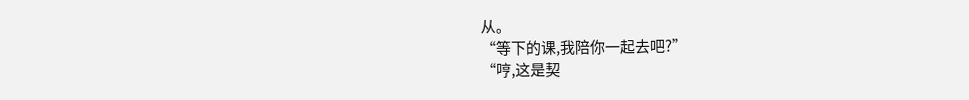从。
“等下的课,我陪你一起去吧?”
“哼,这是契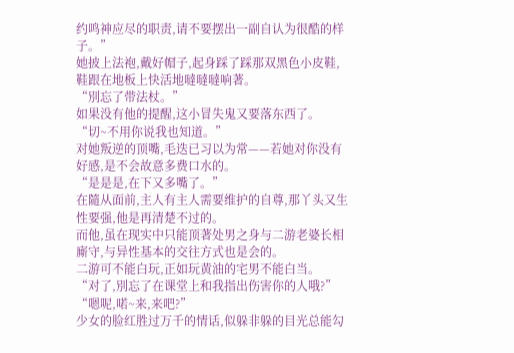约鸣神应尽的职责,请不要摆出一副自认为很酷的样子。”
她披上法袍,戴好帽子,起身踩了踩那双黑色小皮鞋,鞋跟在地板上快活地噠噠噠响著。
“別忘了带法杖。”
如果没有他的提醒,这小冒失鬼又要落东西了。
“切~不用你说我也知道。”
对她叛逆的顶嘴,毛迭已习以为常——若她对你没有好感,是不会故意多费口水的。
“是是是,在下又多嘴了。”
在隨从面前,主人有主人需要维护的自尊,那丫头又生性要强,他是再清楚不过的。
而他,虽在现实中只能顶著处男之身与二游老婆长相廝守,与异性基本的交往方式也是会的。
二游可不能白玩,正如玩黄油的宅男不能白当。
“对了,別忘了在课堂上和我指出伤害你的人哦?”
“嗯呢,喏~来,来吧?”
少女的脸红胜过万千的情话,似躲非躲的目光总能勾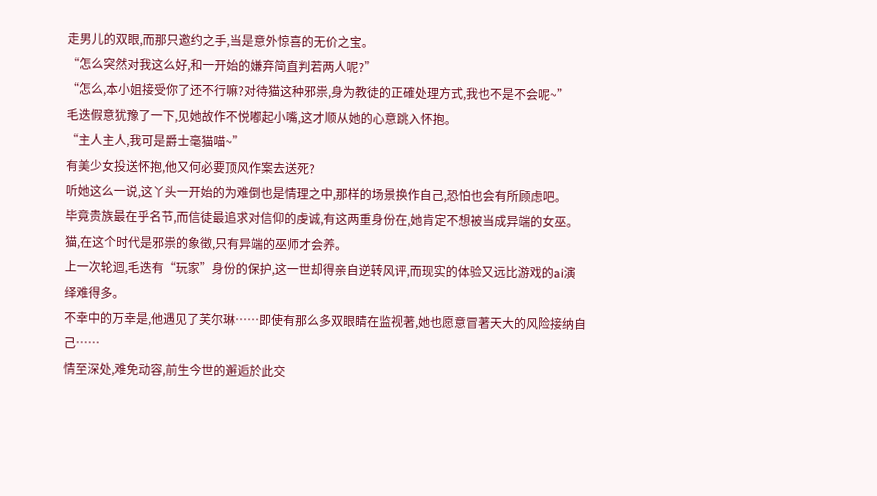走男儿的双眼,而那只邀约之手,当是意外惊喜的无价之宝。
“怎么突然对我这么好,和一开始的嫌弃简直判若两人呢?”
“怎么,本小姐接受你了还不行嘛?对待猫这种邪祟,身为教徒的正確处理方式,我也不是不会呢~”
毛迭假意犹豫了一下,见她故作不悦嘟起小嘴,这才顺从她的心意跳入怀抱。
“主人主人,我可是爵士毫猫喵~”
有美少女投送怀抱,他又何必要顶风作案去送死?
听她这么一说,这丫头一开始的为难倒也是情理之中,那样的场景换作自己,恐怕也会有所顾虑吧。
毕竟贵族最在乎名节,而信徒最追求对信仰的虔诚,有这两重身份在,她肯定不想被当成异端的女巫。
猫,在这个时代是邪祟的象徵,只有异端的巫师才会养。
上一次轮迴,毛迭有“玩家”身份的保护,这一世却得亲自逆转风评,而现实的体验又远比游戏的ai演绎难得多。
不幸中的万幸是,他遇见了芙尔琳……即使有那么多双眼睛在监视著,她也愿意冒著天大的风险接纳自己……
情至深处,难免动容,前生今世的邂逅於此交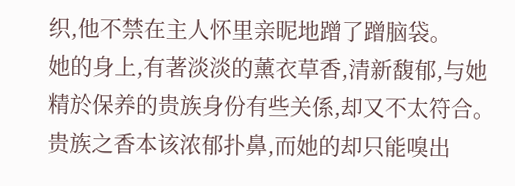织,他不禁在主人怀里亲昵地蹭了蹭脑袋。
她的身上,有著淡淡的薰衣草香,清新馥郁,与她精於保养的贵族身份有些关係,却又不太符合。
贵族之香本该浓郁扑鼻,而她的却只能嗅出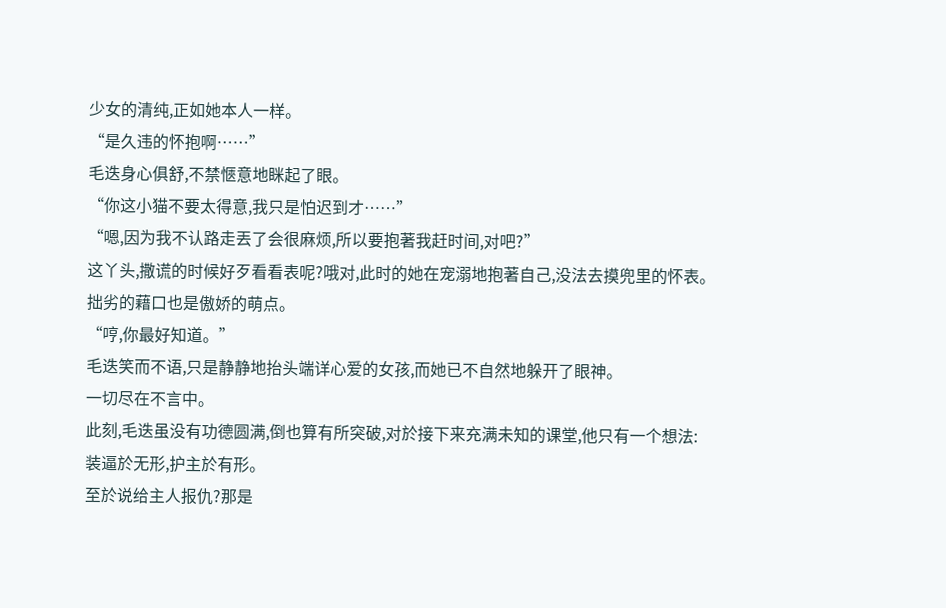少女的清纯,正如她本人一样。
“是久违的怀抱啊……”
毛迭身心俱舒,不禁愜意地眯起了眼。
“你这小猫不要太得意,我只是怕迟到才……”
“嗯,因为我不认路走丟了会很麻烦,所以要抱著我赶时间,对吧?”
这丫头,撒谎的时候好歹看看表呢?哦对,此时的她在宠溺地抱著自己,没法去摸兜里的怀表。
拙劣的藉口也是傲娇的萌点。
“哼,你最好知道。”
毛迭笑而不语,只是静静地抬头端详心爱的女孩,而她已不自然地躲开了眼神。
一切尽在不言中。
此刻,毛迭虽没有功德圆满,倒也算有所突破,对於接下来充满未知的课堂,他只有一个想法:
装逼於无形,护主於有形。
至於说给主人报仇?那是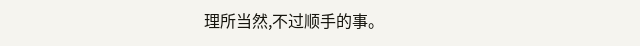理所当然,不过顺手的事。